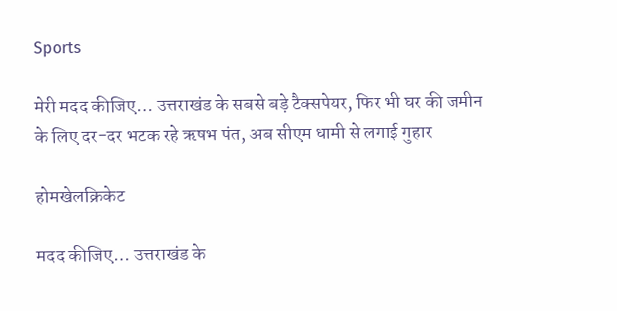Sports

मेरी मदद कीजिए… उत्तराखंड के सबसे बड़े टैक्सपेयर, फिर भी घर की जमीन के लिए दर-दर भटक रहे ऋषभ पंत, अब सीएम धामी से लगाई गुहार

होमखेलक्रिकेट

मदद कीजिए… उत्तराखंड के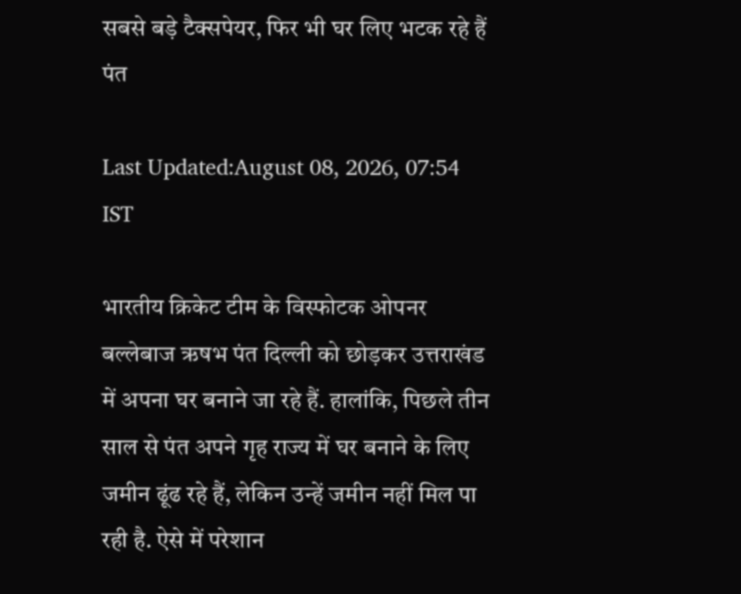सबसे बड़े टैक्सपेयर, फिर भी घर लिए भटक रहे हैं पंत

Last Updated:August 08, 2026, 07:54 IST

भारतीय क्रिकेट टीम के विस्फोटक ओपनर बल्लेबाज ऋषभ पंत दिल्ली को छोड़कर उत्तराखंड में अपना घर बनाने जा रहे हैं. हालांकि, पिछले तीन साल से पंत अपने गृह राज्य में घर बनाने के लिए जमीन ढूंढ रहे हैं, लेकिन उन्हें जमीन नहीं मिल पा रही है. ऐसे में परेशान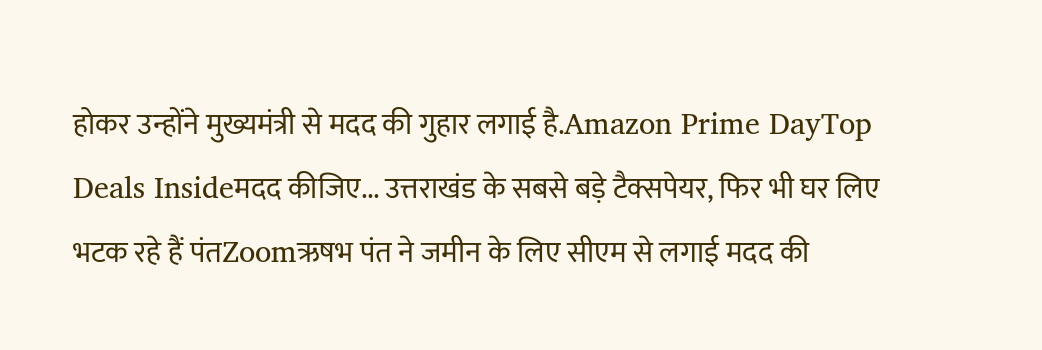होकर उन्होंने मुख्यमंत्री से मदद की गुहार लगाई है.Amazon Prime DayTop Deals Insideमदद कीजिए... उत्तराखंड के सबसे बड़े टैक्सपेयर, फिर भी घर लिए भटक रहे हैं पंतZoomऋषभ पंत ने जमीन के लिए सीएम से लगाई मदद की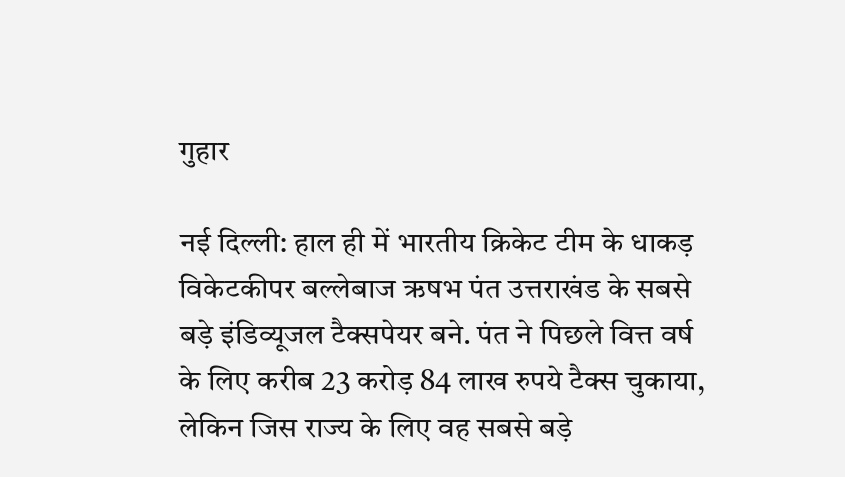गुहार

नई दिल्ली: हाल ही में भारतीय क्रिकेट टीम के धाकड़ विकेटकीपर बल्लेबाज ऋषभ पंत उत्तराखंड के सबसे बड़े इंडिव्यूजल टैक्सपेयर बने. पंत ने पिछले वित्त वर्ष के लिए करीब 23 करोड़ 84 लाख रुपये टैक्स चुकाया, लेकिन जिस राज्य के लिए वह सबसे बड़े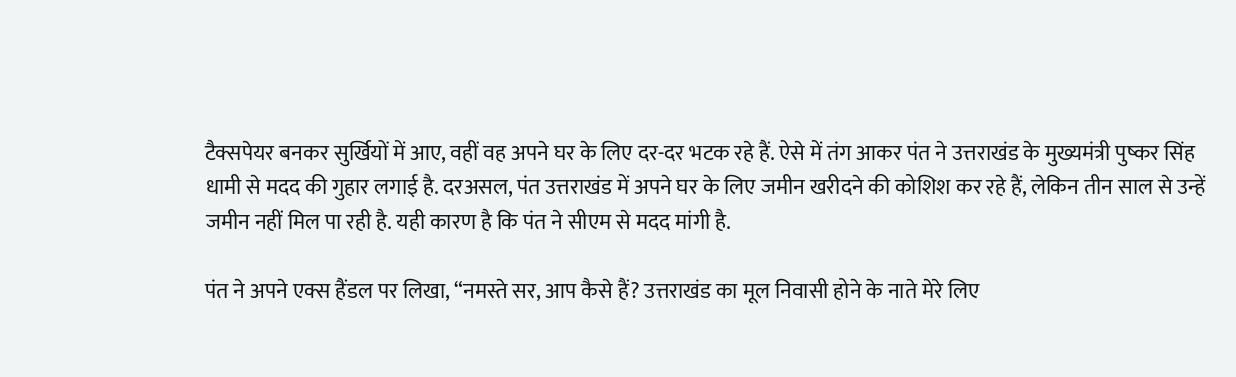टैक्सपेयर बनकर सुर्खियों में आए, वहीं वह अपने घर के लिए दर-दर भटक रहे हैं. ऐसे में तंग आकर पंत ने उत्तराखंड के मुख्यमंत्री पुष्कर सिंह धामी से मदद की गुहार लगाई है. दरअसल, पंत उत्तराखंड में अपने घर के लिए जमीन खरीदने की कोशिश कर रहे हैं, लेकिन तीन साल से उन्हें जमीन नहीं मिल पा रही है. यही कारण है कि पंत ने सीएम से मदद मांगी है.

पंत ने अपने एक्स हैंडल पर लिखा, “नमस्ते सर, आप कैसे हैं? उत्तराखंड का मूल निवासी होने के नाते मेरे लिए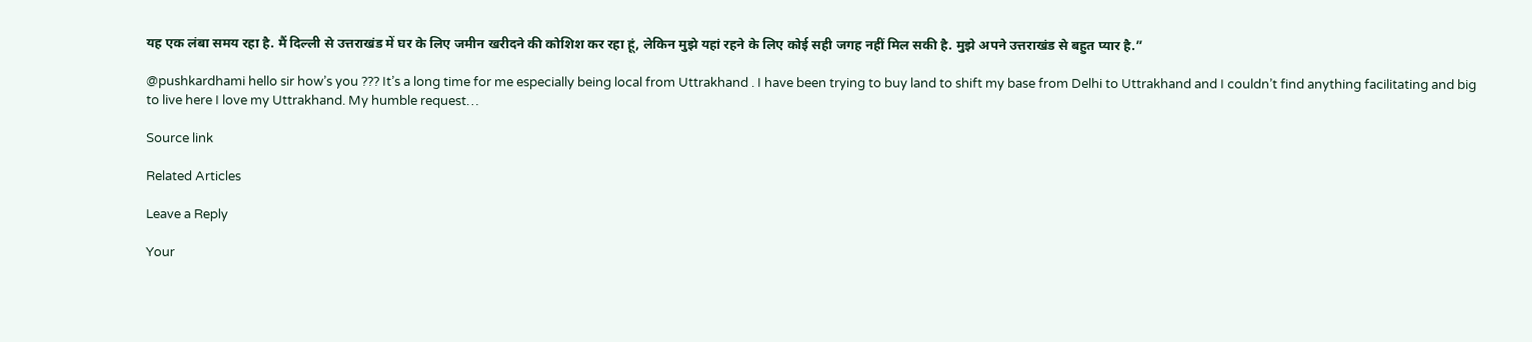यह एक लंबा समय रहा है. मैं दिल्ली से उत्तराखंड में घर के लिए जमीन खरीदने की कोशिश कर रहा हूं, लेकिन मुझे यहां रहने के लिए कोई सही जगह नहीं मिल सकी है. मुझे अपने उत्तराखंड से बहुत प्यार है.”

@pushkardhami hello sir how’s you ??? It’s a long time for me especially being local from Uttrakhand . I have been trying to buy land to shift my base from Delhi to Uttrakhand and I couldn’t find anything facilitating and big to live here I love my Uttrakhand. My humble request…

Source link

Related Articles

Leave a Reply

Your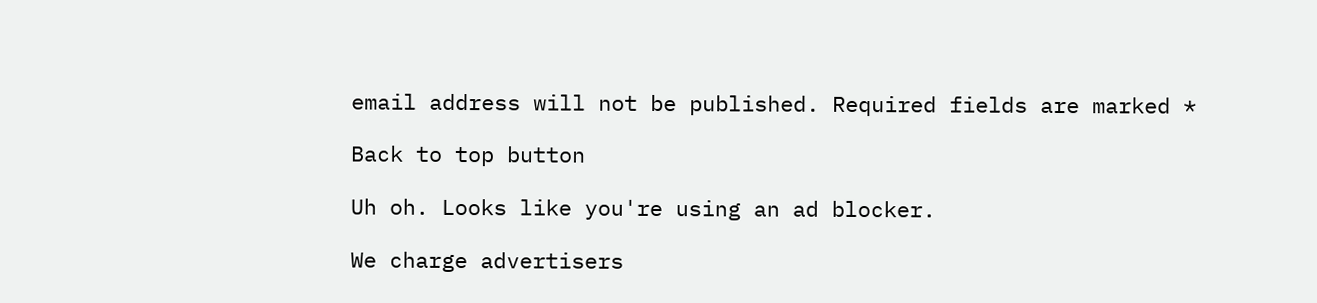email address will not be published. Required fields are marked *

Back to top button

Uh oh. Looks like you're using an ad blocker.

We charge advertisers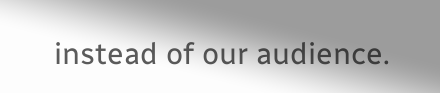instead of our audience.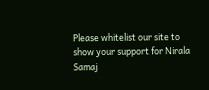Please whitelist our site to show your support for Nirala Samaj